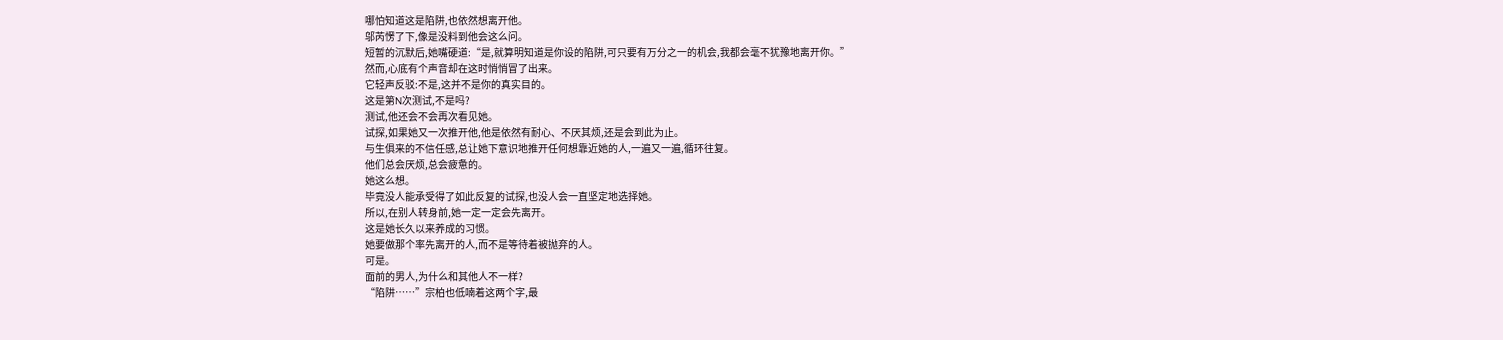哪怕知道这是陷阱,也依然想离开他。
邬芮愣了下,像是没料到他会这么问。
短暂的沉默后,她嘴硬道:“是,就算明知道是你设的陷阱,可只要有万分之一的机会,我都会毫不犹豫地离开你。”
然而,心底有个声音却在这时悄悄冒了出来。
它轻声反驳:不是,这并不是你的真实目的。
这是第N次测试,不是吗?
测试,他还会不会再次看见她。
试探,如果她又一次推开他,他是依然有耐心、不厌其烦,还是会到此为止。
与生俱来的不信任感,总让她下意识地推开任何想靠近她的人,一遍又一遍,循环往复。
他们总会厌烦,总会疲惫的。
她这么想。
毕竟没人能承受得了如此反复的试探,也没人会一直坚定地选择她。
所以,在别人转身前,她一定一定会先离开。
这是她长久以来养成的习惯。
她要做那个率先离开的人,而不是等待着被抛弃的人。
可是。
面前的男人,为什么和其他人不一样?
“陷阱……”宗柏也低喃着这两个字,最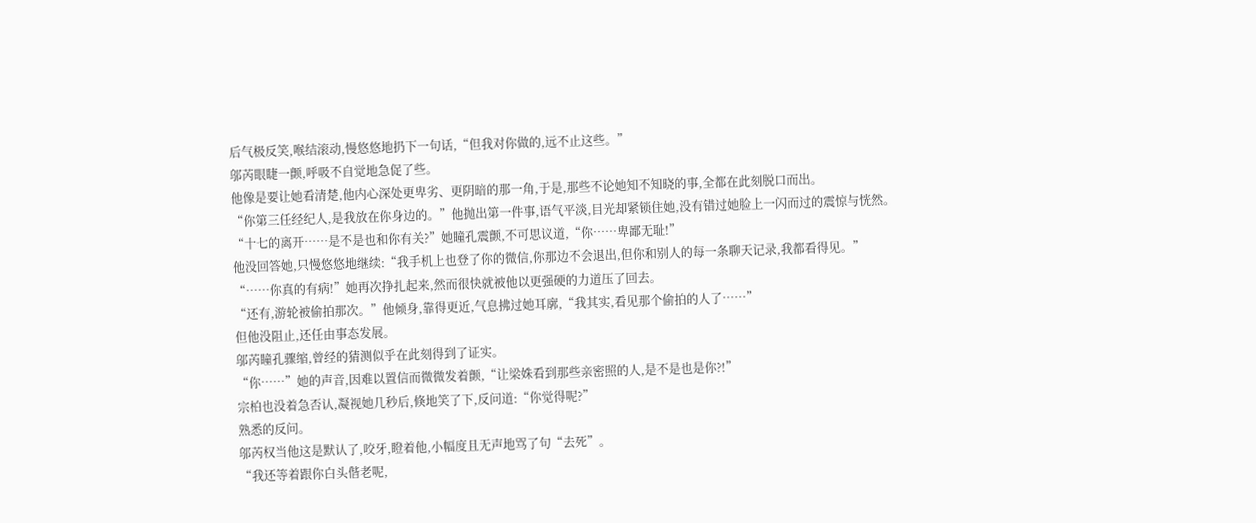后气极反笑,喉结滚动,慢悠悠地扔下一句话,“但我对你做的,远不止这些。”
邬芮眼睫一颤,呼吸不自觉地急促了些。
他像是要让她看清楚,他内心深处更卑劣、更阴暗的那一角,于是,那些不论她知不知晓的事,全都在此刻脱口而出。
“你第三任经纪人,是我放在你身边的。”他抛出第一件事,语气平淡,目光却紧锁住她,没有错过她脸上一闪而过的震惊与恍然。
“十七的离开……是不是也和你有关?”她瞳孔震颤,不可思议道,“你……卑鄙无耻!”
他没回答她,只慢悠悠地继续:“我手机上也登了你的微信,你那边不会退出,但你和别人的每一条聊天记录,我都看得见。”
“……你真的有病!”她再次挣扎起来,然而很快就被他以更强硬的力道压了回去。
“还有,游轮被偷拍那次。”他倾身,靠得更近,气息拂过她耳廓,“我其实,看见那个偷拍的人了……”
但他没阻止,还任由事态发展。
邬芮瞳孔骤缩,曾经的猜测似乎在此刻得到了证实。
“你……”她的声音,因难以置信而微微发着颤,“让梁姝看到那些亲密照的人,是不是也是你?!”
宗柏也没着急否认,凝视她几秒后,倏地笑了下,反问道:“你觉得呢?”
熟悉的反问。
邬芮权当他这是默认了,咬牙,瞪着他,小幅度且无声地骂了句“去死”。
“我还等着跟你白头偕老呢,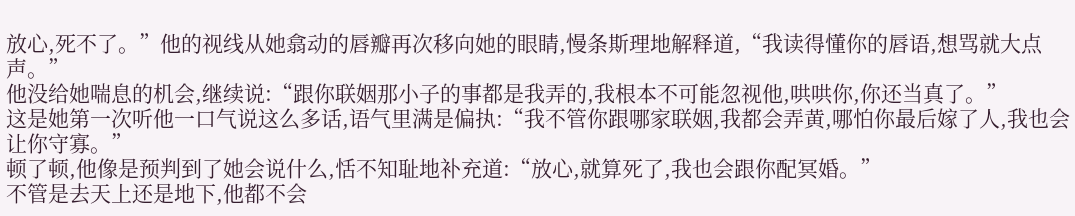放心,死不了。”他的视线从她翕动的唇瓣再次移向她的眼睛,慢条斯理地解释道,“我读得懂你的唇语,想骂就大点声。”
他没给她喘息的机会,继续说:“跟你联姻那小子的事都是我弄的,我根本不可能忽视他,哄哄你,你还当真了。”
这是她第一次听他一口气说这么多话,语气里满是偏执:“我不管你跟哪家联姻,我都会弄黄,哪怕你最后嫁了人,我也会让你守寡。”
顿了顿,他像是预判到了她会说什么,恬不知耻地补充道:“放心,就算死了,我也会跟你配冥婚。”
不管是去天上还是地下,他都不会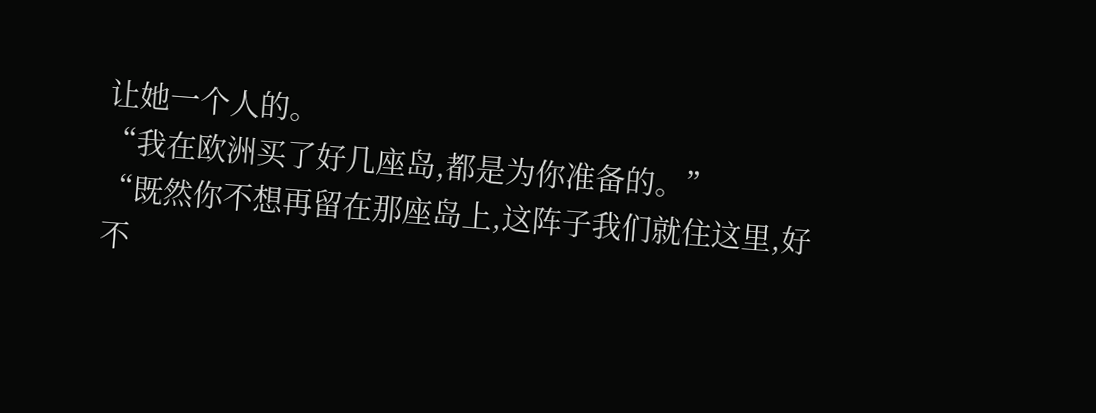让她一个人的。
“我在欧洲买了好几座岛,都是为你准备的。”
“既然你不想再留在那座岛上,这阵子我们就住这里,好不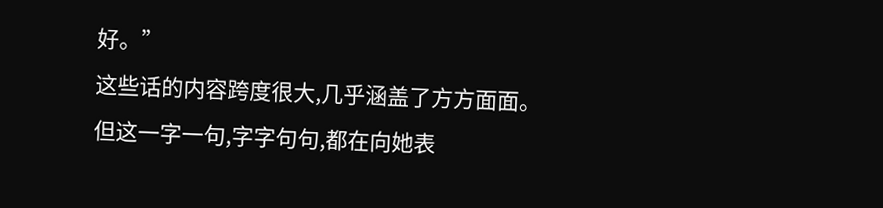好。”
这些话的内容跨度很大,几乎涵盖了方方面面。
但这一字一句,字字句句,都在向她表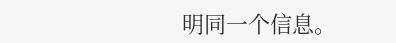明同一个信息。